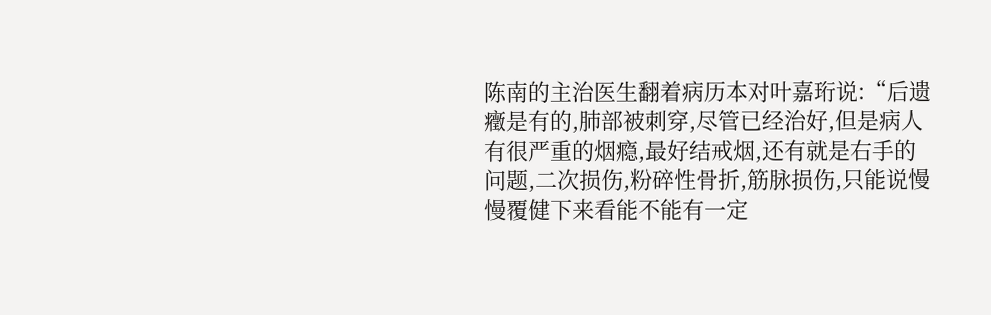陈南的主治医生翻着病历本对叶嘉珩说:“后遗癥是有的,肺部被刺穿,尽管已经治好,但是病人有很严重的烟瘾,最好结戒烟,还有就是右手的问题,二次损伤,粉碎性骨折,筋脉损伤,只能说慢慢覆健下来看能不能有一定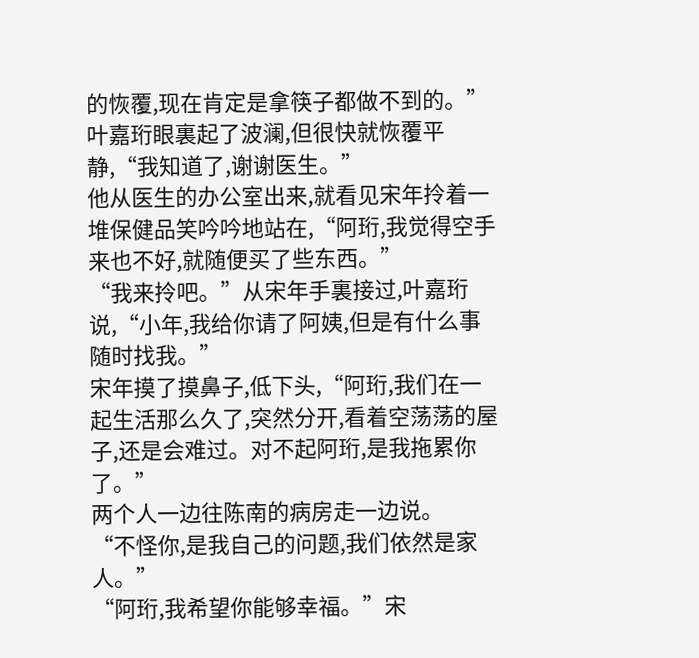的恢覆,现在肯定是拿筷子都做不到的。”
叶嘉珩眼裏起了波澜,但很快就恢覆平静,“我知道了,谢谢医生。”
他从医生的办公室出来,就看见宋年拎着一堆保健品笑吟吟地站在,“阿珩,我觉得空手来也不好,就随便买了些东西。”
“我来拎吧。”从宋年手裏接过,叶嘉珩说,“小年,我给你请了阿姨,但是有什么事随时找我。”
宋年摸了摸鼻子,低下头,“阿珩,我们在一起生活那么久了,突然分开,看着空荡荡的屋子,还是会难过。对不起阿珩,是我拖累你了。”
两个人一边往陈南的病房走一边说。
“不怪你,是我自己的问题,我们依然是家人。”
“阿珩,我希望你能够幸福。”宋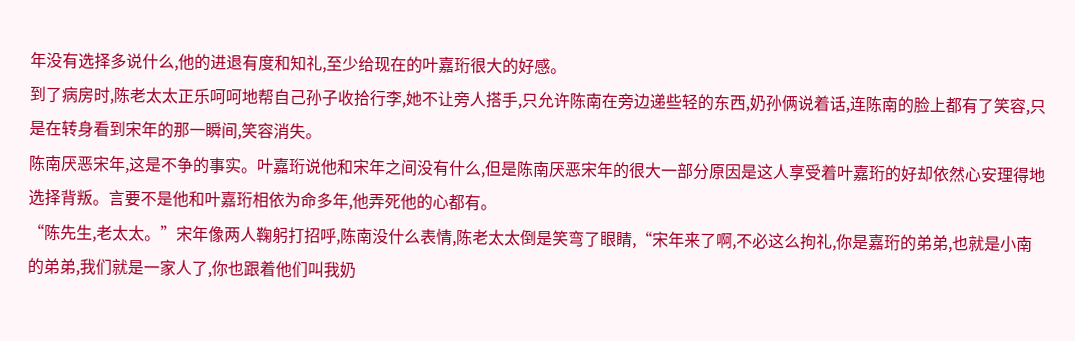年没有选择多说什么,他的进退有度和知礼,至少给现在的叶嘉珩很大的好感。
到了病房时,陈老太太正乐呵呵地帮自己孙子收拾行李,她不让旁人搭手,只允许陈南在旁边递些轻的东西,奶孙俩说着话,连陈南的脸上都有了笑容,只是在转身看到宋年的那一瞬间,笑容消失。
陈南厌恶宋年,这是不争的事实。叶嘉珩说他和宋年之间没有什么,但是陈南厌恶宋年的很大一部分原因是这人享受着叶嘉珩的好却依然心安理得地选择背叛。言要不是他和叶嘉珩相依为命多年,他弄死他的心都有。
“陈先生,老太太。”宋年像两人鞠躬打招呼,陈南没什么表情,陈老太太倒是笑弯了眼睛,“宋年来了啊,不必这么拘礼,你是嘉珩的弟弟,也就是小南的弟弟,我们就是一家人了,你也跟着他们叫我奶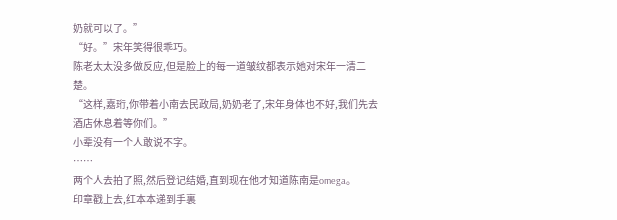奶就可以了。”
“好。”宋年笑得很乖巧。
陈老太太没多做反应,但是脸上的每一道皱纹都表示她对宋年一清二楚。
“这样,嘉珩,你带着小南去民政局,奶奶老了,宋年身体也不好,我们先去酒店休息着等你们。”
小辈没有一个人敢说不字。
……
两个人去拍了照,然后登记结婚,直到现在他才知道陈南是omega。
印章戳上去,红本本递到手裏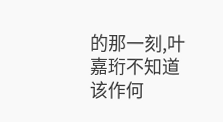的那一刻,叶嘉珩不知道该作何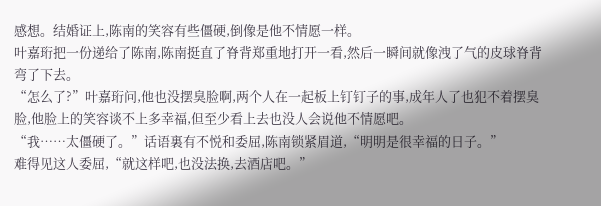感想。结婚证上,陈南的笑容有些僵硬,倒像是他不情愿一样。
叶嘉珩把一份递给了陈南,陈南挺直了脊背郑重地打开一看,然后一瞬间就像洩了气的皮球脊背弯了下去。
“怎么了?”叶嘉珩问,他也没摆臭脸啊,两个人在一起板上钉钉子的事,成年人了也犯不着摆臭脸,他脸上的笑容谈不上多幸福,但至少看上去也没人会说他不情愿吧。
“我……太僵硬了。”话语裏有不悦和委屈,陈南锁紧眉道,“明明是很幸福的日子。”
难得见这人委屈,“就这样吧,也没法换,去酒店吧。”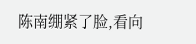陈南绷紧了脸,看向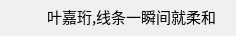叶嘉珩,线条一瞬间就柔和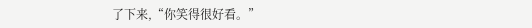了下来,“你笑得很好看。”